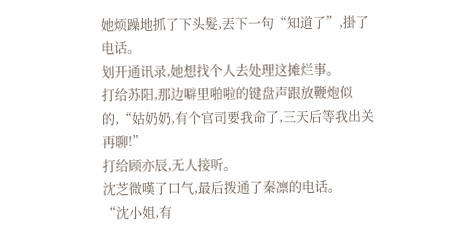她烦躁地抓了下头髮,丟下一句“知道了”,掛了电话。
划开通讯录,她想找个人去处理这摊烂事。
打给苏阳,那边噼里啪啦的键盘声跟放鞭炮似的,“姑奶奶,有个官司要我命了,三天后等我出关再聊!”
打给顾亦辰,无人接听。
沈芝微嘆了口气,最后拨通了秦凛的电话。
“沈小姐,有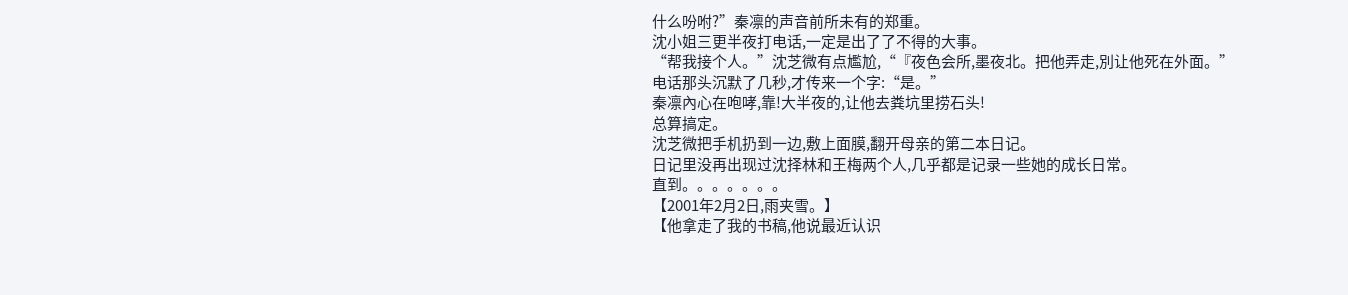什么吩咐?”秦凛的声音前所未有的郑重。
沈小姐三更半夜打电话,一定是出了了不得的大事。
“帮我接个人。”沈芝微有点尷尬,“『夜色会所,墨夜北。把他弄走,別让他死在外面。”
电话那头沉默了几秒,才传来一个字:“是。”
秦凛內心在咆哮,靠!大半夜的,让他去粪坑里捞石头!
总算搞定。
沈芝微把手机扔到一边,敷上面膜,翻开母亲的第二本日记。
日记里没再出现过沈择林和王梅两个人,几乎都是记录一些她的成长日常。
直到。。。。。。。
【2001年2月2日,雨夹雪。】
【他拿走了我的书稿,他说最近认识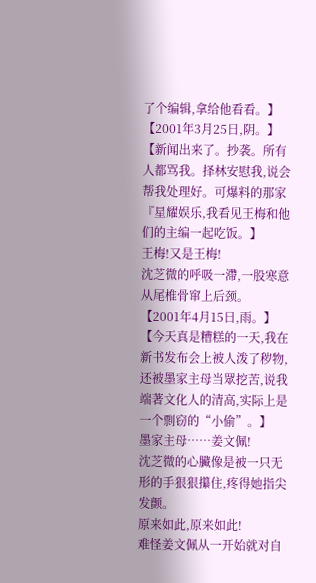了个编辑,拿给他看看。】
【2001年3月25日,阴。】
【新闻出来了。抄袭。所有人都骂我。择林安慰我,说会帮我处理好。可爆料的那家『星耀娱乐,我看见王梅和他们的主编一起吃饭。】
王梅!又是王梅!
沈芝微的呼吸一滯,一股寒意从尾椎骨窜上后颈。
【2001年4月15日,雨。】
【今天真是糟糕的一天,我在新书发布会上被人泼了秽物,还被墨家主母当眾挖苦,说我端著文化人的清高,实际上是一个剽窃的“小偷”。】
墨家主母……姜文佩!
沈芝微的心臟像是被一只无形的手狠狠攥住,疼得她指尖发颤。
原来如此,原来如此!
难怪姜文佩从一开始就对自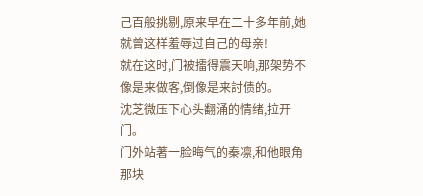己百般挑剔,原来早在二十多年前,她就曾这样羞辱过自己的母亲!
就在这时,门被擂得震天响,那架势不像是来做客,倒像是来討债的。
沈芝微压下心头翻涌的情绪,拉开门。
门外站著一脸晦气的秦凛,和他眼角那块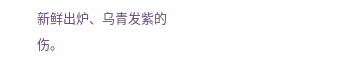新鲜出炉、乌青发紫的伤。